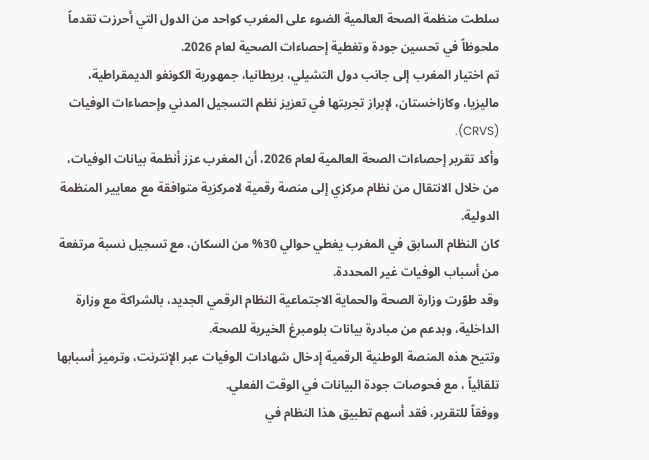سلطت منظمة الصحة العالمية الضوء على المغرب كواحد من الدول التي أحرزت تقدماً ملحوظاً في تحسين جودة وتغطية إحصاءات الصحية لعام 2026.
تم اختيار المغرب إلى جانب دول التشيلي، بريطانيا، جمهورية الكونغو الديمقراطية، ماليزيا، وكازاخستان، لإبراز تجربتها في تعزيز نظم التسجيل المدني وإحصاءات الوفيات (CRVS).
وأكد تقرير إحصاءات الصحة العالمية لعام 2026، أن المغرب عزز أنظمة بيانات الوفيات، من خلال الانتقال من نظام مركزي إلى منصة رقمية لامركزية متوافقة مع معايير المنظمة الدولية.
كان النظام السابق في المغرب يغطي حوالي 30% من السكان، مع تسجيل نسبة مرتفعة من أسباب الوفيات غير المحددة.
وقد طوّرت وزارة الصحة والحماية الاجتماعية النظام الرقمي الجديد، بالشراكة مع وزارة الداخلية، وبدعم من مبادرة بيانات بلومبرغ الخيرية للصحة.
وتتيح هذه المنصة الوطنية الرقمية إدخال شهادات الوفيات عبر الإنترنت، وترميز أسبابها تلقائياً ، مع فحوصات جودة البيانات في الوقت الفعلي.
ووفقاً للتقرير، فقد أسهم تطبيق هذا النظام في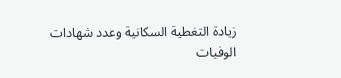زيادة التغطية السكانية وعدد شهادات الوفيات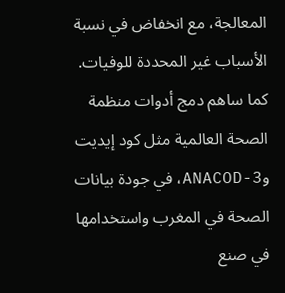المعالجة، مع انخفاض في نسبة الأسباب غير المحددة للوفيات.
كما ساهم دمج أدوات منظمة الصحة العالمية مثل كود إيديت وANACOD-3، في جودة بيانات الصحة في المغرب واستخدامها في صنع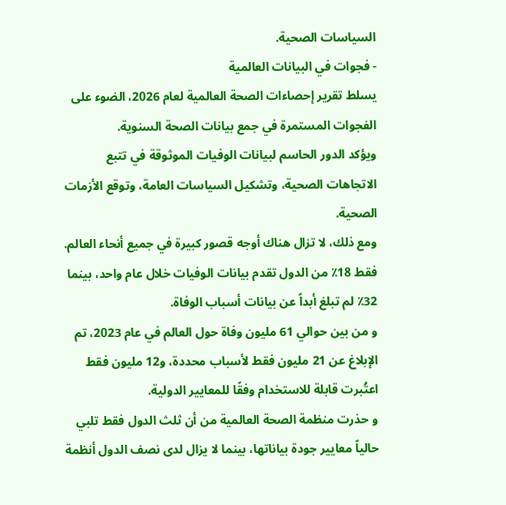السياسات الصحية.
- فجوات في البيانات العالمية
يسلط تقرير إحصاءات الصحة العالمية لعام 2026، الضوء على الفجوات المستمرة في جمع بيانات الصحة السنوية.
ويؤكد الدور الحاسم لبيانات الوفيات الموثوقة في تتبع الاتجاهات الصحية، وتشكيل السياسات العامة، وتوقع الأزمات الصحية.
ومع ذلك، لا تزال هناك أوجه قصور كبيرة في جميع أنحاء العالم.
فقط 18٪ من الدول تقدم بيانات الوفيات خلال عام واحد، بينما 32٪ لم تبلغ أبداً عن بيانات أسباب الوفاة.
و من بين حوالي 61 مليون وفاة حول العالم في عام 2023، تم الإبلاغ عن 21 مليون فقط لأسباب محددة، و12 مليون فقط اعتُبرت قابلة للاستخدام وفقًا للمعايير الدولية.
و حذرت منظمة الصحة العالمية من أن ثلث الدول فقط تلبي حالياً معايير جودة بياناتها، بينما لا يزال لدى نصف الدول أنظمة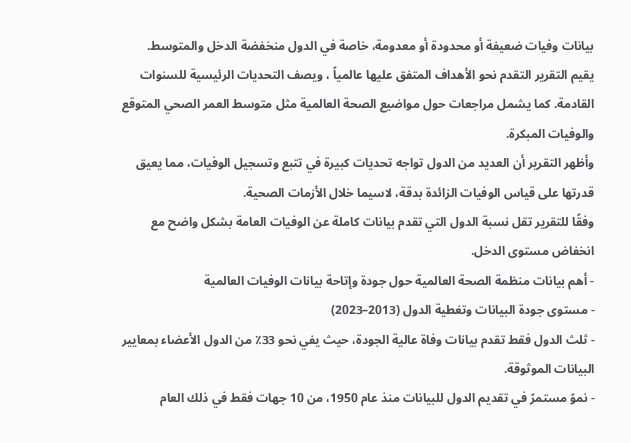بيانات وفيات ضعيفة أو محدودة أو معدومة، خاصة في الدول منخفضة الدخل والمتوسط.
يقيم التقرير التقدم نحو الأهداف المتفق عليها عالمياً ، ويصف التحديات الرئيسية للسنوات القادمة. كما يشمل مراجعات حول مواضيع الصحة العالمية مثل متوسط العمر الصحي المتوقع والوفيات المبكرة.
وأظهر التقرير أن العديد من الدول تواجه تحديات كبيرة في تتبع وتسجيل الوفيات، مما يعيق قدرتها على قياس الوفيات الزائدة بدقة، لاسيما خلال الأزمات الصحية.
وفقًا للتقرير تقل نسبة الدول التي تقدم بيانات كاملة عن الوفيات العامة بشكل واضح مع انخفاض مستوى الدخل.
- أهم بيانات منظمة الصحة العالمية حول جودة وإتاحة بيانات الوفيات العالمية
- مستوى جودة البيانات وتغطية الدول (2013–2023)
- ثلث الدول فقط تقدم بيانات وفاة عالية الجودة، حيث يفي نحو 33٪ من الدول الأعضاء بمعايير البيانات الموثوقة.
- نموً مستمرً في تقديم الدول للبيانات منذ عام 1950، من 10 جهات فقط في ذلك العام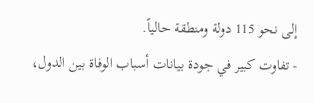إلى نحو 115 دولة ومنطقة حالياً.
- تفاوت كبير في جودة بيانات أسباب الوفاة بين الدول،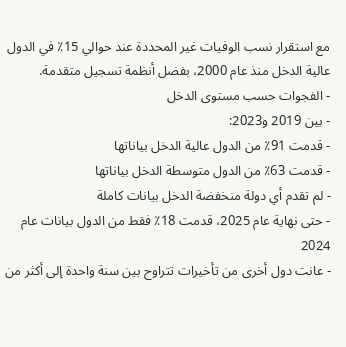مع استقرار نسب الوفيات غير المحددة عند حوالي 15٪ في الدول عالية الدخل منذ عام 2000، بفضل أنظمة تسجيل متقدمة.
- الفجوات حسب مستوى الدخل
- بين 2019 و2023:
- قدمت 91٪ من الدول عالية الدخل بياناتها
- قدمت 63٪ من الدول متوسطة الدخل بياناتها
- لم تقدم أي دولة منخفضة الدخل بيانات كاملة
- حتى نهاية عام 2025، قدمت 18٪ فقط من الدول بيانات عام 2024
- عانت دول أخرى من تأخيرات تتراوح بين سنة واحدة إلى أكثر من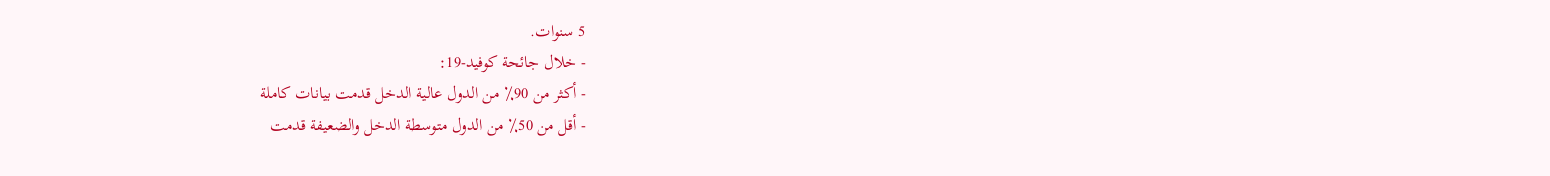5 سنوات.
- خلال جائحة كوفيد-19:
- أكثر من 90٪ من الدول عالية الدخل قدمت بيانات كاملة
- أقل من 50٪ من الدول متوسطة الدخل والضعيفة قدمت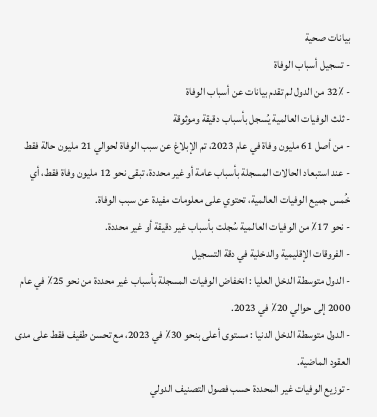بيانات صحية
- تسجيل أسباب الوفاة
- 32٪ من الدول لم تقدم بيانات عن أسباب الوفاة
- ثلث الوفيات العالمية يُسجل بأسباب دقيقة وموثوقة
- من أصل 61 مليون وفاة في عام 2023، تم الإبلاغ عن سبب الوفاة لحوالي 21 مليون حالة فقط
- عند استبعاد الحالات المسجلة بأسباب عامة أو غير محددة، تبقى نحو 12 مليون وفاة فقط، أي خُمس جميع الوفيات العالمية، تحتوي على معلومات مفيدة عن سبب الوفاة.
- نحو 17٪ من الوفيات العالمية سُجلت بأسباب غير دقيقة أو غير محددة.
- الفروقات الإقليمية والدخلية في دقة التسجيل
- الدول متوسطة الدخل العليا : انخفاض الوفيات المسجلة بأسباب غير محددة من نحو 25٪ في عام 2000 إلى حوالي 20٪ في 2023.
- الدول متوسطة الدخل الدنيا : مستوى أعلى بنحو 30٪ في 2023، مع تحسن طفيف فقط على مدى العقود الماضية.
- توزيع الوفيات غير المحددة حسب فصول التصنيف الدولي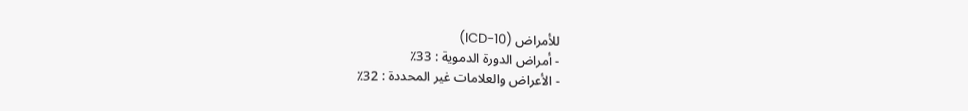للأمراض (ICD-10)
- أمراض الدورة الدموية : 33٪
- الأعراض والعلامات غير المحددة : 32٪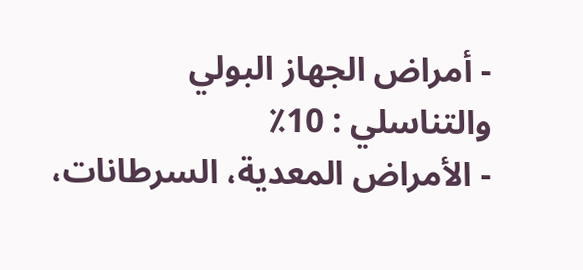- أمراض الجهاز البولي والتناسلي : 10٪
- الأمراض المعدية، السرطانات،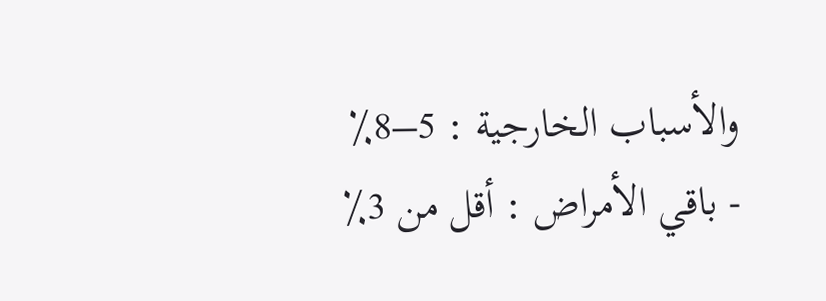والأسباب الخارجية : 5–8٪
- باقي الأمراض : أقل من 3٪